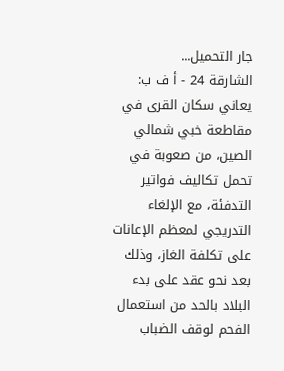جار التحميل...
الشارقة 24 - أ ف ب:
يعاني سكان القرى في مقاطعة خبي شمالي الصين، من صعوبة في تحمل تكاليف فواتير التدفئة، مع الإلغاء التدريجي لمعظم الإعانات على تكلفة الغاز، وذلك بعد نحو عقد على بدء البلاد بالحد من استعمال الفحم لوقف الضباب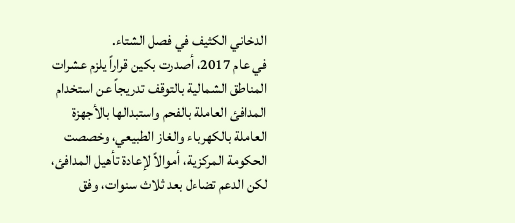الدخاني الكثيف في فصل الشتاء.
في عام 2017، أصدرت بكين قراراً يلزم عشرات المناطق الشمالية بالتوقف تدريجاً عن استخدام المدافئ العاملة بالفحم واستبدالها بالأجهزة العاملة بالكهرباء والغاز الطبيعي، وخصصت الحكومة المركزية، أموالاً لإعادة تأهيل المدافئ، لكن الدعم تضاءل بعد ثلاث سنوات، وفق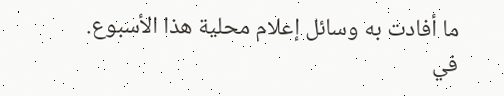ما أفادت به وسائل إعلام محلية هذا الأسبوع.
في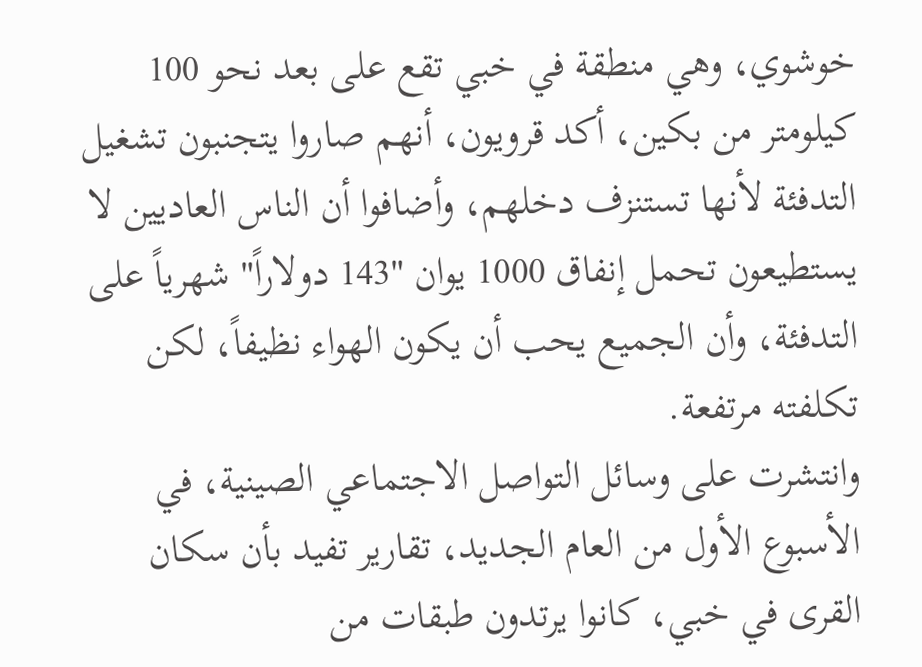خوشوي، وهي منطقة في خبي تقع على بعد نحو 100 كيلومتر من بكين، أكد قرويون، أنهم صاروا يتجنبون تشغيل التدفئة لأنها تستنزف دخلهم، وأضافوا أن الناس العاديين لا يستطيعون تحمل إنفاق 1000 يوان "143 دولاراً" شهرياً على التدفئة، وأن الجميع يحب أن يكون الهواء نظيفاً، لكن تكلفته مرتفعة.
وانتشرت على وسائل التواصل الاجتماعي الصينية، في الأسبوع الأول من العام الجديد، تقارير تفيد بأن سكان القرى في خبي، كانوا يرتدون طبقات من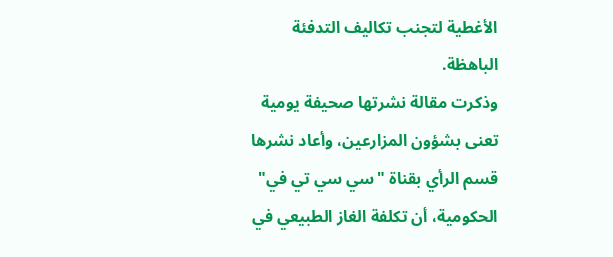الأغطية لتجنب تكاليف التدفئة الباهظة.
وذكرت مقالة نشرتها صحيفة يومية تعنى بشؤون المزارعين، وأعاد نشرها قسم الرأي بقناة "سي سي تي في" الحكومية، أن تكلفة الغاز الطبيعي في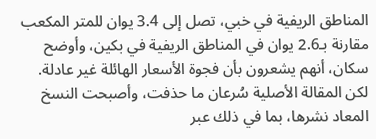المناطق الريفية في خبي، تصل إلى 3.4 يوان للمتر المكعب مقارنة بـ2.6 يوان في المناطق الريفية في بكين، وأوضح سكان، أنهم يشعرون بأن فجوة الأسعار الهائلة غير عادلة.
لكن المقالة الأصلية سُرعان ما حذفت، وأصبحت النسخ المعاد نشرها، بما في ذلك عبر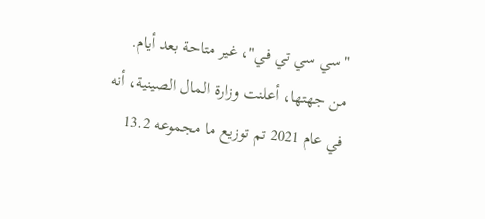"سي سي تي في"، غير متاحة بعد أيام.
من جهتها، أعلنت وزارة المال الصينية، أنه في عام 2021 تم توزيع ما مجموعه 13.2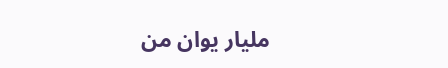مليار يوان من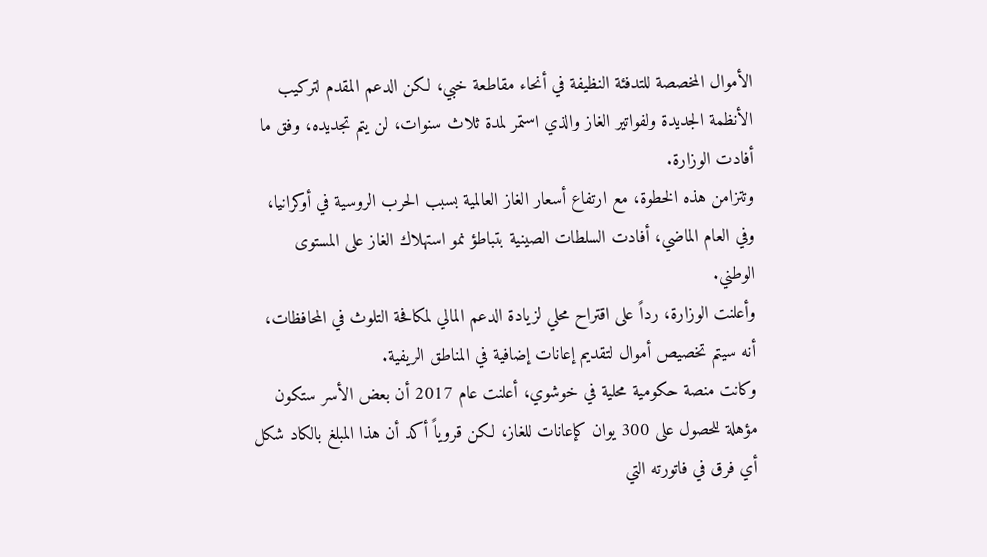الأموال المخصصة للتدفئة النظيفة في أنحاء مقاطعة خبي، لكن الدعم المقدم لتركيب الأنظمة الجديدة ولفواتير الغاز والذي استمر لمدة ثلاث سنوات، لن يتم تجديده، وفق ما أفادت الوزارة.
وتتزامن هذه الخطوة، مع ارتفاع أسعار الغاز العالمية بسبب الحرب الروسية في أوكرانيا، وفي العام الماضي، أفادت السلطات الصينية بتباطؤ نمو استهلاك الغاز على المستوى الوطني.
وأعلنت الوزارة، رداً على اقتراح محلي لزيادة الدعم المالي لمكافحة التلوث في المحافظات، أنه سيتم تخصيص أموال لتقديم إعانات إضافية في المناطق الريفية.
وكانت منصة حكومية محلية في خوشوي، أعلنت عام 2017 أن بعض الأسر ستكون مؤهلة للحصول على 300 يوان كإعانات للغاز، لكن قروياً أكد أن هذا المبلغ بالكاد شكل أي فرق في فاتورته التي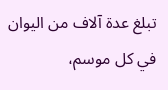تبلغ عدة آلاف من اليوان في كل موسم،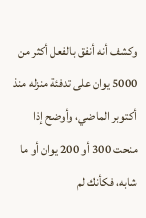وكشف أنه أنفق بالفعل أكثر من 5000 يوان على تدفئة منزله منذ أكتوبر الماضي، وأوضح إذا منحت 300 أو 200 يوان أو ما شابه، فكأنك لم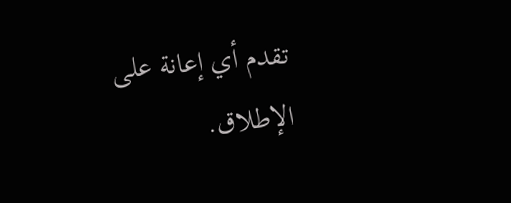تقدم أي إعانة على الإطلاق.